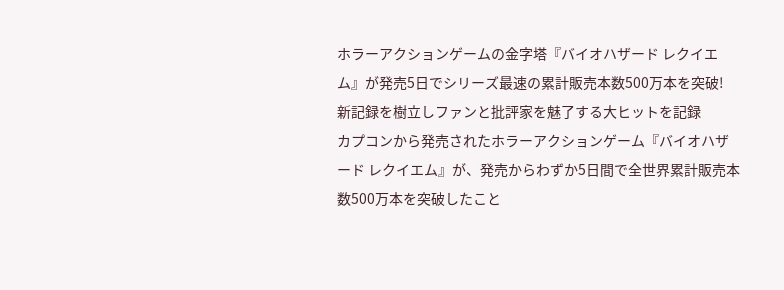ホラーアクションゲームの金字塔『バイオハザード レクイエム』が発売5日でシリーズ最速の累計販売本数500万本を突破! 新記録を樹立しファンと批評家を魅了する大ヒットを記録
カプコンから発売されたホラーアクションゲーム『バイオハザード レクイエム』が、発売からわずか5日間で全世界累計販売本数500万本を突破したこと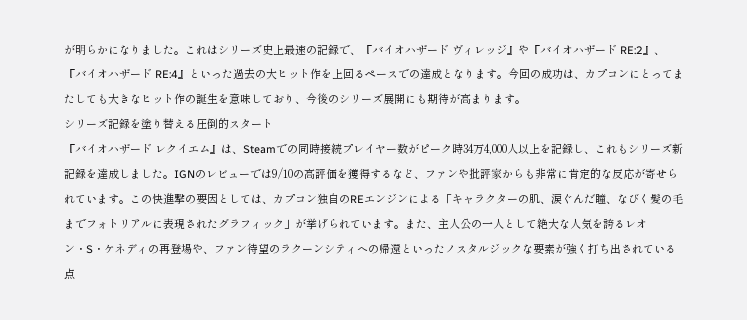が明らかになりました。これはシリーズ史上最速の記録で、『バイオハザード ヴィレッジ』や『バイオハザード RE:2』、『バイオハザード RE:4』といった過去の大ヒット作を上回るペースでの達成となります。今回の成功は、カプコンにとってまたしても大きなヒット作の誕生を意味しており、今後のシリーズ展開にも期待が高まります。
シリーズ記録を塗り替える圧倒的スタート
『バイオハザード レクイエム』は、Steamでの同時接続プレイヤー数がピーク時34万4,000人以上を記録し、これもシリーズ新記録を達成しました。IGNのレビューでは9/10の高評価を獲得するなど、ファンや批評家からも非常に肯定的な反応が寄せられています。この快進撃の要因としては、カプコン独自のREエンジンによる「キャラクターの肌、涙ぐんだ瞳、なびく髪の毛までフォトリアルに表現されたグラフィック」が挙げられています。また、主人公の一人として絶大な人気を誇るレオン・S・ケネディの再登場や、ファン待望のラクーンシティへの帰還といったノスタルジックな要素が強く打ち出されている点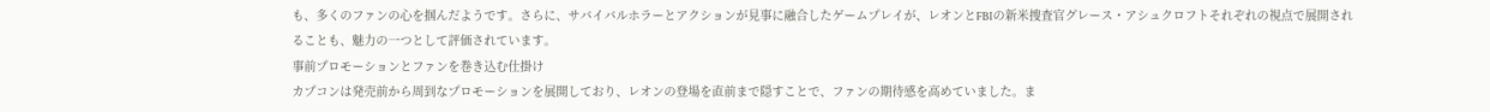も、多くのファンの心を掴んだようです。さらに、サバイバルホラーとアクションが見事に融合したゲームプレイが、レオンとFBIの新米捜査官グレース・アシュクロフトそれぞれの視点で展開されることも、魅力の一つとして評価されています。
事前プロモーションとファンを巻き込む仕掛け
カプコンは発売前から周到なプロモーションを展開しており、レオンの登場を直前まで隠すことで、ファンの期待感を高めていました。ま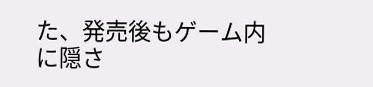た、発売後もゲーム内に隠さ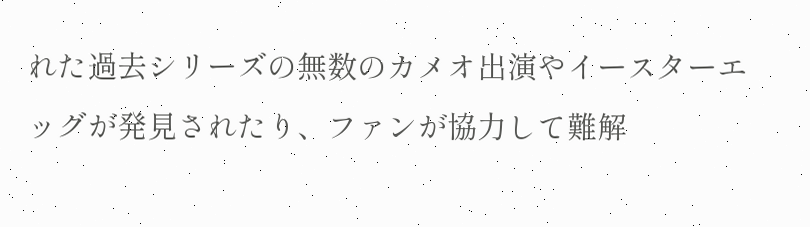れた過去シリーズの無数のカメオ出演やイースターエッグが発見されたり、ファンが協力して難解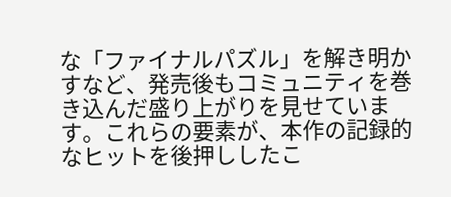な「ファイナルパズル」を解き明かすなど、発売後もコミュニティを巻き込んだ盛り上がりを見せています。これらの要素が、本作の記録的なヒットを後押ししたこ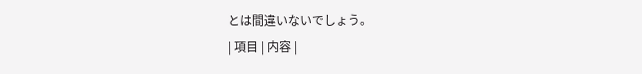とは間違いないでしょう。
| 項目 | 内容 |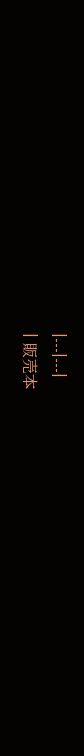|---|---|
| 販売本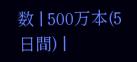数 | 500万本(5日間) |